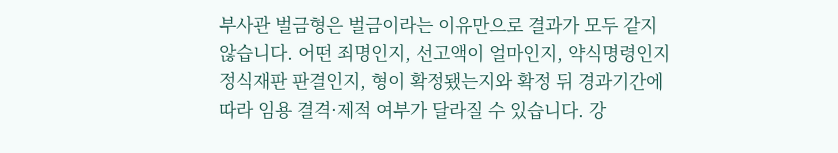부사관 벌금형은 벌금이라는 이유만으로 결과가 모두 같지 않습니다. 어떤 죄명인지, 선고액이 얼마인지, 약식명령인지 정식재판 판결인지, 형이 확정됐는지와 확정 뒤 경과기간에 따라 임용 결격·제적 여부가 달라질 수 있습니다. 강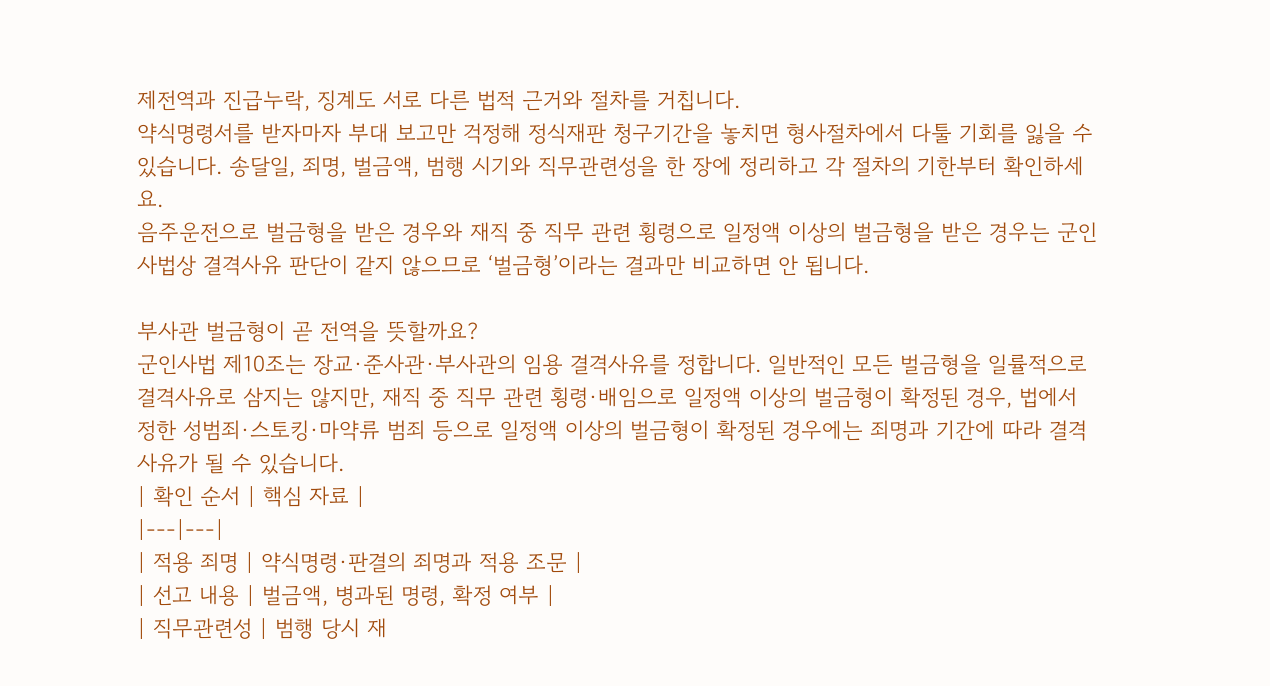제전역과 진급누락, 징계도 서로 다른 법적 근거와 절차를 거칩니다.
약식명령서를 받자마자 부대 보고만 걱정해 정식재판 청구기간을 놓치면 형사절차에서 다툴 기회를 잃을 수 있습니다. 송달일, 죄명, 벌금액, 범행 시기와 직무관련성을 한 장에 정리하고 각 절차의 기한부터 확인하세요.
음주운전으로 벌금형을 받은 경우와 재직 중 직무 관련 횡령으로 일정액 이상의 벌금형을 받은 경우는 군인사법상 결격사유 판단이 같지 않으므로 ‘벌금형’이라는 결과만 비교하면 안 됩니다.

부사관 벌금형이 곧 전역을 뜻할까요?
군인사법 제10조는 장교·준사관·부사관의 임용 결격사유를 정합니다. 일반적인 모든 벌금형을 일률적으로 결격사유로 삼지는 않지만, 재직 중 직무 관련 횡령·배임으로 일정액 이상의 벌금형이 확정된 경우, 법에서 정한 성범죄·스토킹·마약류 범죄 등으로 일정액 이상의 벌금형이 확정된 경우에는 죄명과 기간에 따라 결격사유가 될 수 있습니다.
| 확인 순서 | 핵심 자료 |
|---|---|
| 적용 죄명 | 약식명령·판결의 죄명과 적용 조문 |
| 선고 내용 | 벌금액, 병과된 명령, 확정 여부 |
| 직무관련성 | 범행 당시 재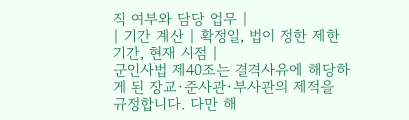직 여부와 담당 업무 |
| 기간 계산 | 확정일, 법이 정한 제한기간, 현재 시점 |
군인사법 제40조는 결격사유에 해당하게 된 장교·준사관·부사관의 제적을 규정합니다. 다만 해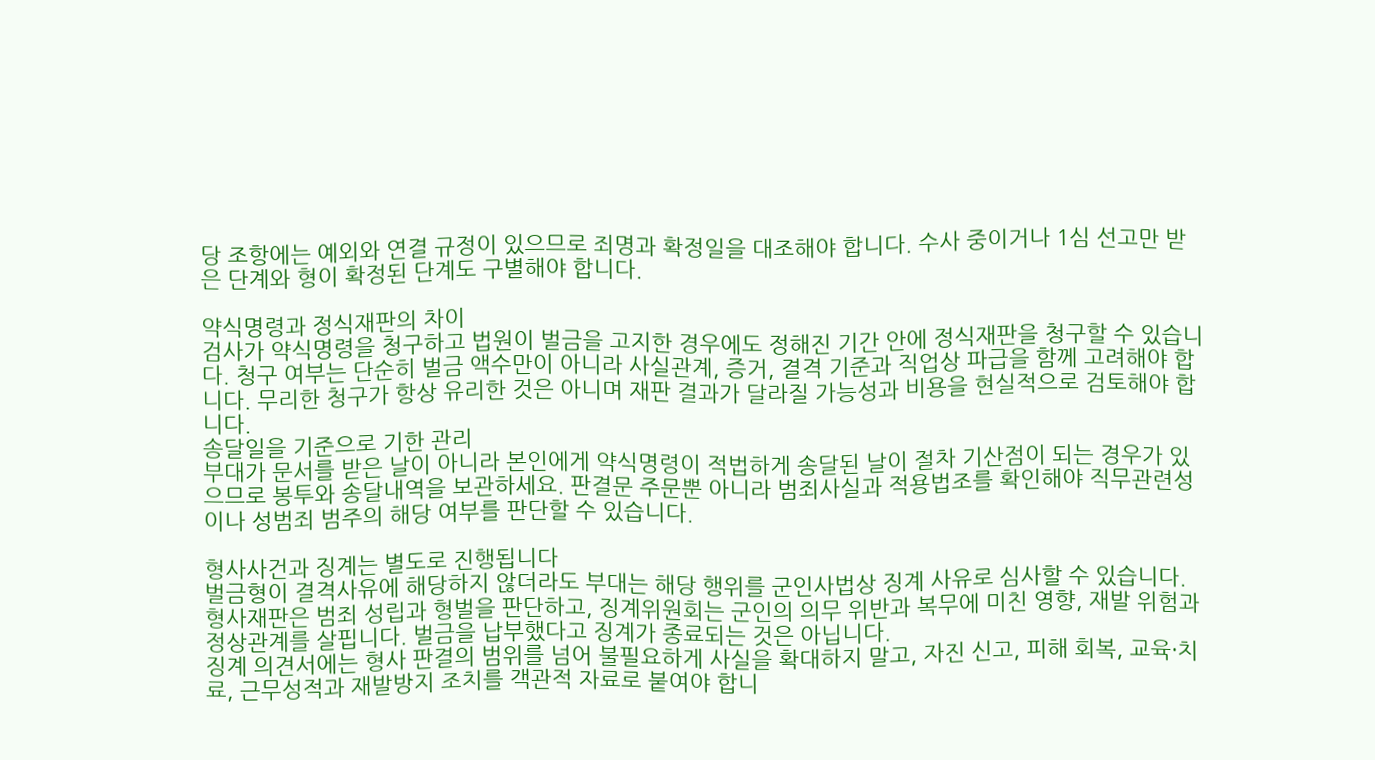당 조항에는 예외와 연결 규정이 있으므로 죄명과 확정일을 대조해야 합니다. 수사 중이거나 1심 선고만 받은 단계와 형이 확정된 단계도 구별해야 합니다.

약식명령과 정식재판의 차이
검사가 약식명령을 청구하고 법원이 벌금을 고지한 경우에도 정해진 기간 안에 정식재판을 청구할 수 있습니다. 청구 여부는 단순히 벌금 액수만이 아니라 사실관계, 증거, 결격 기준과 직업상 파급을 함께 고려해야 합니다. 무리한 청구가 항상 유리한 것은 아니며 재판 결과가 달라질 가능성과 비용을 현실적으로 검토해야 합니다.
송달일을 기준으로 기한 관리
부대가 문서를 받은 날이 아니라 본인에게 약식명령이 적법하게 송달된 날이 절차 기산점이 되는 경우가 있으므로 봉투와 송달내역을 보관하세요. 판결문 주문뿐 아니라 범죄사실과 적용법조를 확인해야 직무관련성이나 성범죄 범주의 해당 여부를 판단할 수 있습니다.

형사사건과 징계는 별도로 진행됩니다
벌금형이 결격사유에 해당하지 않더라도 부대는 해당 행위를 군인사법상 징계 사유로 심사할 수 있습니다. 형사재판은 범죄 성립과 형벌을 판단하고, 징계위원회는 군인의 의무 위반과 복무에 미친 영향, 재발 위험과 정상관계를 살핍니다. 벌금을 납부했다고 징계가 종료되는 것은 아닙니다.
징계 의견서에는 형사 판결의 범위를 넘어 불필요하게 사실을 확대하지 말고, 자진 신고, 피해 회복, 교육·치료, 근무성적과 재발방지 조치를 객관적 자료로 붙여야 합니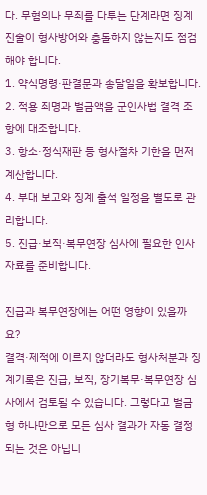다. 무혐의나 무죄를 다투는 단계라면 징계 진술이 형사방어와 충돌하지 않는지도 점검해야 합니다.
1. 약식명령·판결문과 송달일을 확보합니다.
2. 적용 죄명과 벌금액을 군인사법 결격 조항에 대조합니다.
3. 항소·정식재판 등 형사절차 기한을 먼저 계산합니다.
4. 부대 보고와 징계 출석 일정을 별도로 관리합니다.
5. 진급·보직·복무연장 심사에 필요한 인사자료를 준비합니다.

진급과 복무연장에는 어떤 영향이 있을까요?
결격·제적에 이르지 않더라도 형사처분과 징계기록은 진급, 보직, 장기복무·복무연장 심사에서 검토될 수 있습니다. 그렇다고 벌금형 하나만으로 모든 심사 결과가 자동 결정되는 것은 아닙니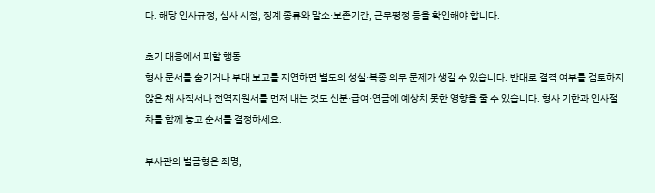다. 해당 인사규정, 심사 시점, 징계 종류와 말소·보존기간, 근무평정 등을 확인해야 합니다.

초기 대응에서 피할 행동
형사 문서를 숨기거나 부대 보고를 지연하면 별도의 성실·복종 의무 문제가 생길 수 있습니다. 반대로 결격 여부를 검토하지 않은 채 사직서나 전역지원서를 먼저 내는 것도 신분·급여·연금에 예상치 못한 영향을 줄 수 있습니다. 형사 기한과 인사절차를 함께 놓고 순서를 결정하세요.

부사관의 벌금형은 죄명,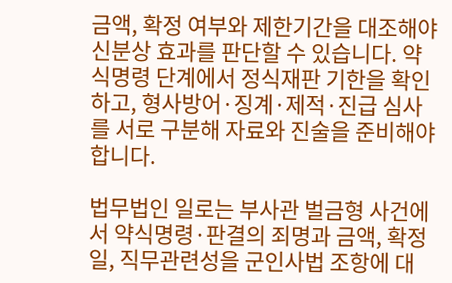금액, 확정 여부와 제한기간을 대조해야 신분상 효과를 판단할 수 있습니다. 약식명령 단계에서 정식재판 기한을 확인하고, 형사방어·징계·제적·진급 심사를 서로 구분해 자료와 진술을 준비해야 합니다.

법무법인 일로는 부사관 벌금형 사건에서 약식명령·판결의 죄명과 금액, 확정일, 직무관련성을 군인사법 조항에 대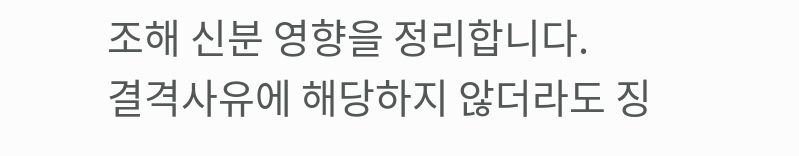조해 신분 영향을 정리합니다.
결격사유에 해당하지 않더라도 징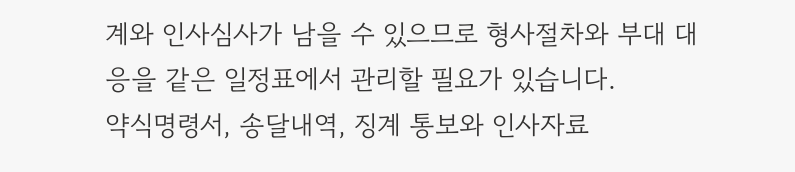계와 인사심사가 남을 수 있으므로 형사절차와 부대 대응을 같은 일정표에서 관리할 필요가 있습니다.
약식명령서, 송달내역, 징계 통보와 인사자료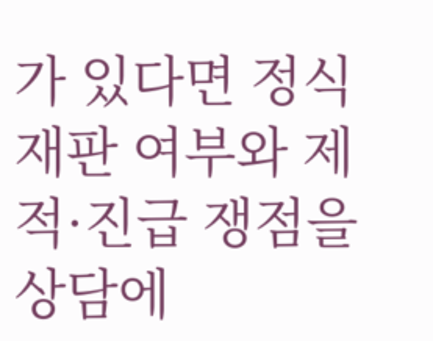가 있다면 정식재판 여부와 제적·진급 쟁점을 상담에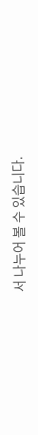서 나누어 볼 수 있습니다.